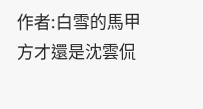作者:白雪的馬甲
方才還是沈雲侃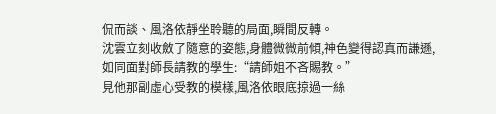侃而談、風洛依靜坐聆聽的局面,瞬間反轉。
沈雲立刻收斂了隨意的姿態,身體微微前傾,神色變得認真而謙遜,如同面對師長請教的學生:“請師姐不吝賜教。”
見他那副虛心受教的模樣,風洛依眼底掠過一絲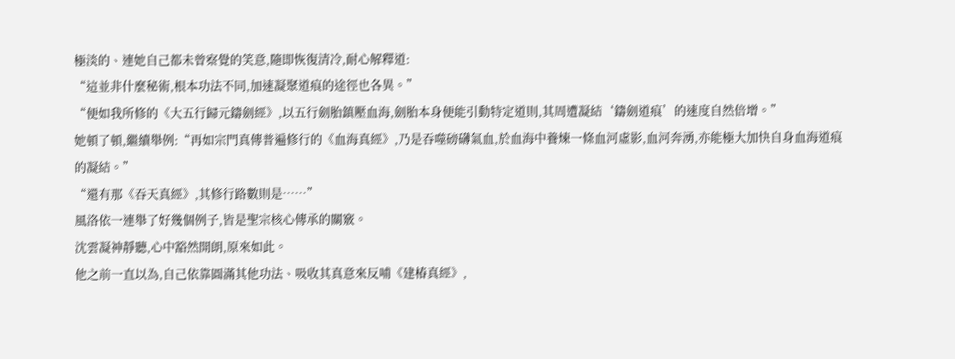極淡的、連她自己都未曾察覺的笑意,隨即恢復清冷,耐心解釋道:
“這並非什麼秘術,根本功法不同,加速凝聚道痕的途徑也各異。”
“便如我所修的《大五行歸元鑄劍經》,以五行劍胎鎮壓血海,劍胎本身便能引動特定道則,其周遭凝結‘鑄劍道痕’的速度自然倍增。”
她頓了頓,繼續舉例:“再如宗門真傳普遍修行的《血海真經》,乃是吞噬磅礴氣血,於血海中養煉一條血河虛影,血河奔湧,亦能極大加快自身血海道痕的凝結。”
“還有那《吞天真經》,其修行路數則是……”
風洛依一連舉了好幾個例子,皆是聖宗核心傳承的關竅。
沈雲凝神靜聽,心中豁然開朗,原來如此。
他之前一直以為,自己依靠圓滿其他功法、吸收其真意來反哺《建椿真經》,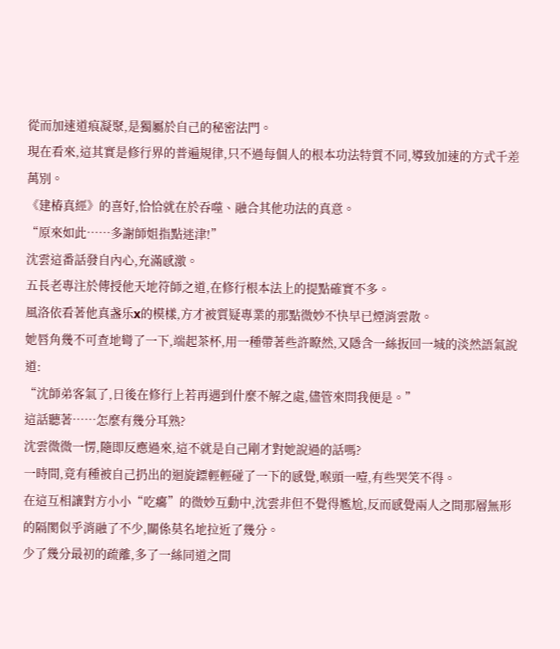從而加速道痕凝聚,是獨屬於自己的秘密法門。
現在看來,這其實是修行界的普遍規律,只不過每個人的根本功法特質不同,導致加速的方式千差萬別。
《建椿真經》的喜好,恰恰就在於吞噬、融合其他功法的真意。
“原來如此……多謝師姐指點迷津!”
沈雲這番話發自內心,充滿感激。
五長老專注於傳授他天地符師之道,在修行根本法上的提點確實不多。
風洛依看著他真盏乐x的模樣,方才被質疑專業的那點微妙不快早已煙消雲散。
她唇角幾不可查地彎了一下,端起茶杯,用一種帶著些許瞭然,又隱含一絲扳回一城的淡然語氣說道:
“沈師弟客氣了,日後在修行上若再遇到什麼不解之處,儘管來問我便是。”
這話聽著……怎麼有幾分耳熟?
沈雲微微一愣,隨即反應過來,這不就是自己剛才對她說過的話嗎?
一時間,竟有種被自己扔出的迴旋鏢輕輕碰了一下的感覺,喉頭一噎,有些哭笑不得。
在這互相讓對方小小“吃癟”的微妙互動中,沈雲非但不覺得尷尬,反而感覺兩人之間那層無形的隔閡似乎消融了不少,關係莫名地拉近了幾分。
少了幾分最初的疏離,多了一絲同道之間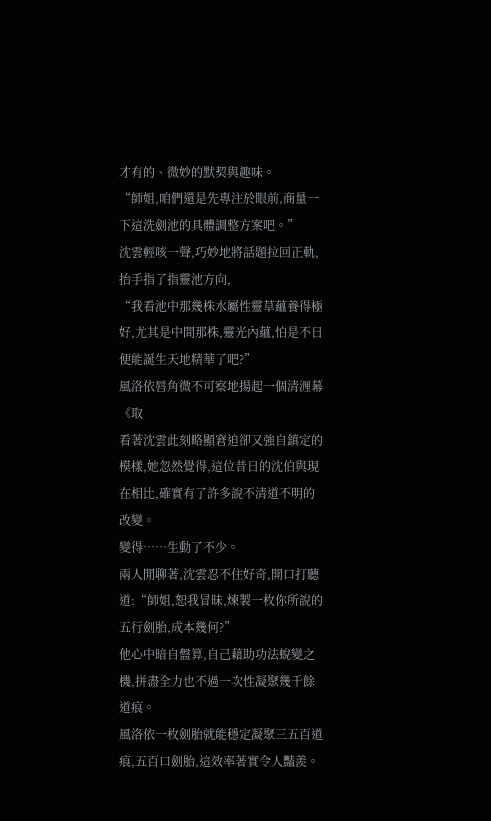才有的、微妙的默契與趣味。
“師姐,咱們還是先專注於眼前,商量一下這洗劍池的具體調整方案吧。”
沈雲輕咳一聲,巧妙地將話題拉回正軌,抬手指了指靈池方向,
“我看池中那幾株水屬性靈草蘊養得極好,尤其是中間那株,靈光內蘊,怕是不日便能誕生天地精華了吧?”
風洛依唇角微不可察地揚起一個清湹幕《取
看著沈雲此刻略顯窘迫卻又強自鎮定的模樣,她忽然覺得,這位昔日的沈伯與現在相比,確實有了許多說不清道不明的改變。
變得……生動了不少。
兩人閒聊著,沈雲忍不住好奇,開口打聽道:“師姐,恕我冒昧,煉製一枚你所說的五行劍胎,成本幾何?”
他心中暗自盤算,自己藉助功法蛻變之機,拼盡全力也不過一次性凝聚幾千餘道痕。
風洛依一枚劍胎就能穩定凝聚三五百道痕,五百口劍胎,這效率著實令人豔羨。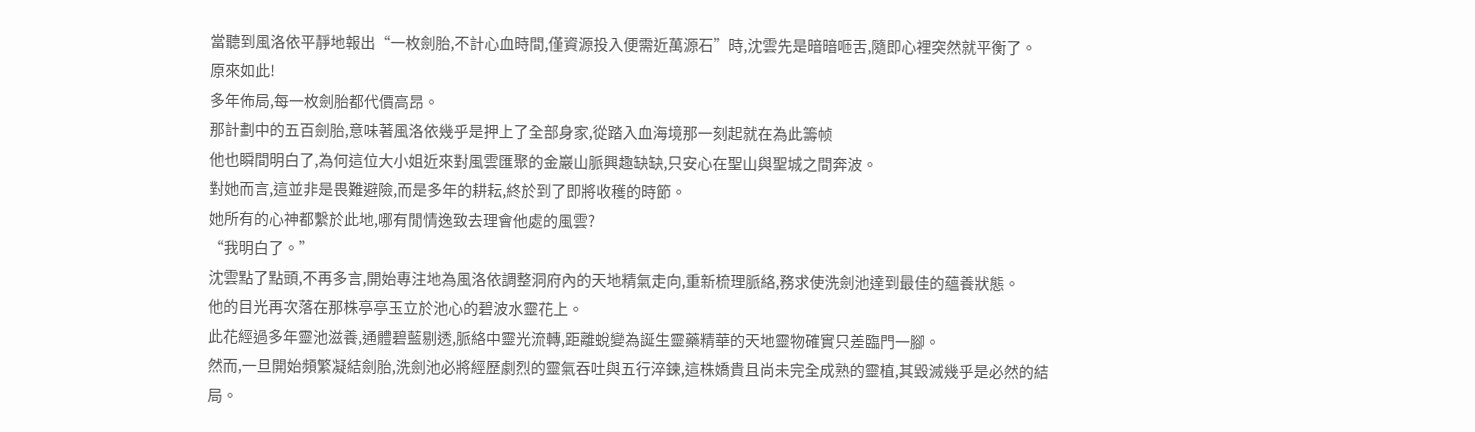當聽到風洛依平靜地報出“一枚劍胎,不計心血時間,僅資源投入便需近萬源石”時,沈雲先是暗暗咂舌,隨即心裡突然就平衡了。
原來如此!
多年佈局,每一枚劍胎都代價高昂。
那計劃中的五百劍胎,意味著風洛依幾乎是押上了全部身家,從踏入血海境那一刻起就在為此籌帧
他也瞬間明白了,為何這位大小姐近來對風雲匯聚的金巖山脈興趣缺缺,只安心在聖山與聖城之間奔波。
對她而言,這並非是畏難避險,而是多年的耕耘,終於到了即將收穫的時節。
她所有的心神都繫於此地,哪有閒情逸致去理會他處的風雲?
“我明白了。”
沈雲點了點頭,不再多言,開始專注地為風洛依調整洞府內的天地精氣走向,重新梳理脈絡,務求使洗劍池達到最佳的蘊養狀態。
他的目光再次落在那株亭亭玉立於池心的碧波水靈花上。
此花經過多年靈池滋養,通體碧藍剔透,脈絡中靈光流轉,距離蛻變為誕生靈藥精華的天地靈物確實只差臨門一腳。
然而,一旦開始頻繁凝結劍胎,洗劍池必將經歷劇烈的靈氣吞吐與五行淬鍊,這株嬌貴且尚未完全成熟的靈植,其毀滅幾乎是必然的結局。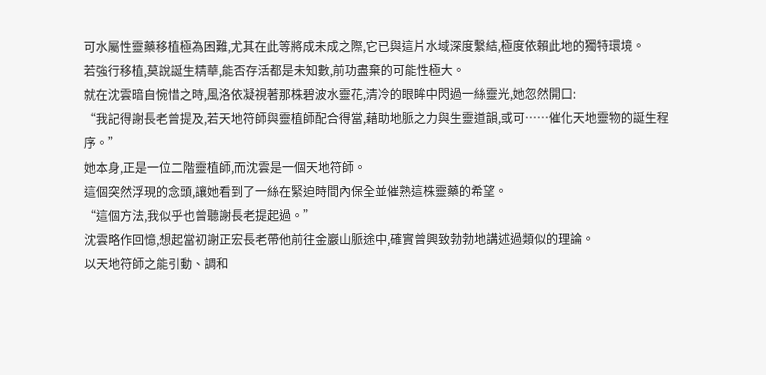可水屬性靈藥移植極為困難,尤其在此等將成未成之際,它已與這片水域深度繫結,極度依賴此地的獨特環境。
若強行移植,莫說誕生精華,能否存活都是未知數,前功盡棄的可能性極大。
就在沈雲暗自惋惜之時,風洛依凝視著那株碧波水靈花,清冷的眼眸中閃過一絲靈光,她忽然開口:
“我記得謝長老曾提及,若天地符師與靈植師配合得當,藉助地脈之力與生靈道韻,或可……催化天地靈物的誕生程序。”
她本身,正是一位二階靈植師,而沈雲是一個天地符師。
這個突然浮現的念頭,讓她看到了一絲在緊迫時間內保全並催熟這株靈藥的希望。
“這個方法,我似乎也曾聽謝長老提起過。”
沈雲略作回憶,想起當初謝正宏長老帶他前往金巖山脈途中,確實曾興致勃勃地講述過類似的理論。
以天地符師之能引動、調和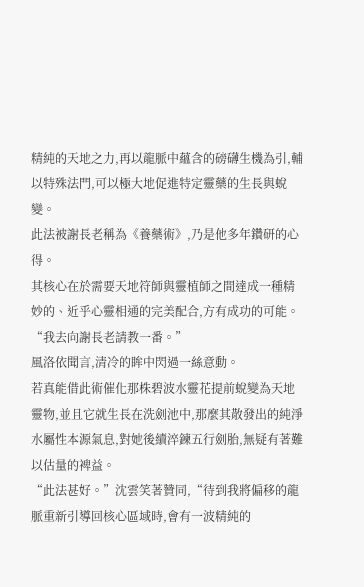精純的天地之力,再以龍脈中蘊含的磅礴生機為引,輔以特殊法門,可以極大地促進特定靈藥的生長與蛻變。
此法被謝長老稱為《養藥術》,乃是他多年鑽研的心得。
其核心在於需要天地符師與靈植師之間達成一種精妙的、近乎心靈相通的完美配合,方有成功的可能。
“我去向謝長老請教一番。”
風洛依聞言,清冷的眸中閃過一絲意動。
若真能借此術催化那株碧波水靈花提前蛻變為天地靈物,並且它就生長在洗劍池中,那麼其散發出的純淨水屬性本源氣息,對她後續淬鍊五行劍胎,無疑有著難以估量的裨益。
“此法甚好。”沈雲笑著贊同,“待到我將偏移的龍脈重新引導回核心區域時,會有一波精純的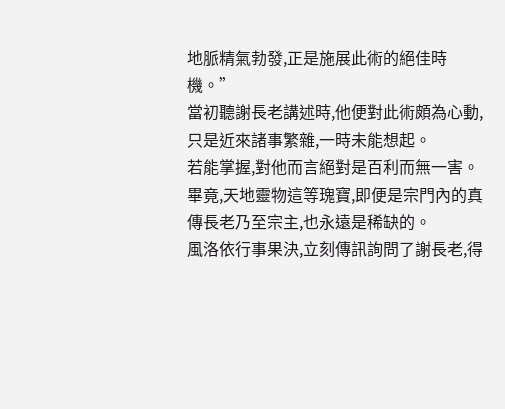地脈精氣勃發,正是施展此術的絕佳時機。”
當初聽謝長老講述時,他便對此術頗為心動,只是近來諸事繁雜,一時未能想起。
若能掌握,對他而言絕對是百利而無一害。
畢竟,天地靈物這等瑰寶,即便是宗門內的真傳長老乃至宗主,也永遠是稀缺的。
風洛依行事果決,立刻傳訊詢問了謝長老,得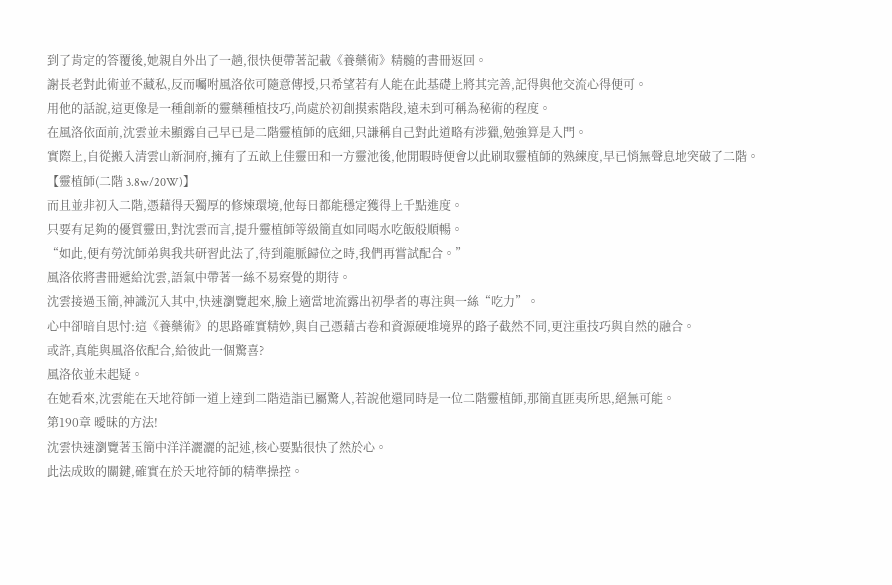到了肯定的答覆後,她親自外出了一趟,很快便帶著記載《養藥術》精髓的書冊返回。
謝長老對此術並不藏私,反而囑咐風洛依可隨意傳授,只希望若有人能在此基礎上將其完善,記得與他交流心得便可。
用他的話說,這更像是一種創新的靈藥種植技巧,尚處於初創摸索階段,遠未到可稱為秘術的程度。
在風洛依面前,沈雲並未顯露自己早已是二階靈植師的底細,只謙稱自己對此道略有涉獵,勉強算是入門。
實際上,自從搬入清雲山新洞府,擁有了五畝上佳靈田和一方靈池後,他閒暇時便會以此刷取靈植師的熟練度,早已悄無聲息地突破了二階。
【靈植師(二階 3.8w/20W)】
而且並非初入二階,憑藉得天獨厚的修煉環境,他每日都能穩定獲得上千點進度。
只要有足夠的優質靈田,對沈雲而言,提升靈植師等級簡直如同喝水吃飯般順暢。
“如此,便有勞沈師弟與我共研習此法了,待到龍脈歸位之時,我們再嘗試配合。”
風洛依將書冊遞給沈雲,語氣中帶著一絲不易察覺的期待。
沈雲接過玉簡,神識沉入其中,快速瀏覽起來,臉上適當地流露出初學者的專注與一絲“吃力”。
心中卻暗自思忖:這《養藥術》的思路確實精妙,與自己憑藉古卷和資源硬堆境界的路子截然不同,更注重技巧與自然的融合。
或許,真能與風洛依配合,給彼此一個驚喜?
風洛依並未起疑。
在她看來,沈雲能在天地符師一道上達到二階造詣已屬驚人,若說他還同時是一位二階靈植師,那簡直匪夷所思,絕無可能。
第190章 曖昧的方法!
沈雲快速瀏覽著玉簡中洋洋灑灑的記述,核心要點很快了然於心。
此法成敗的關鍵,確實在於天地符師的精準操控。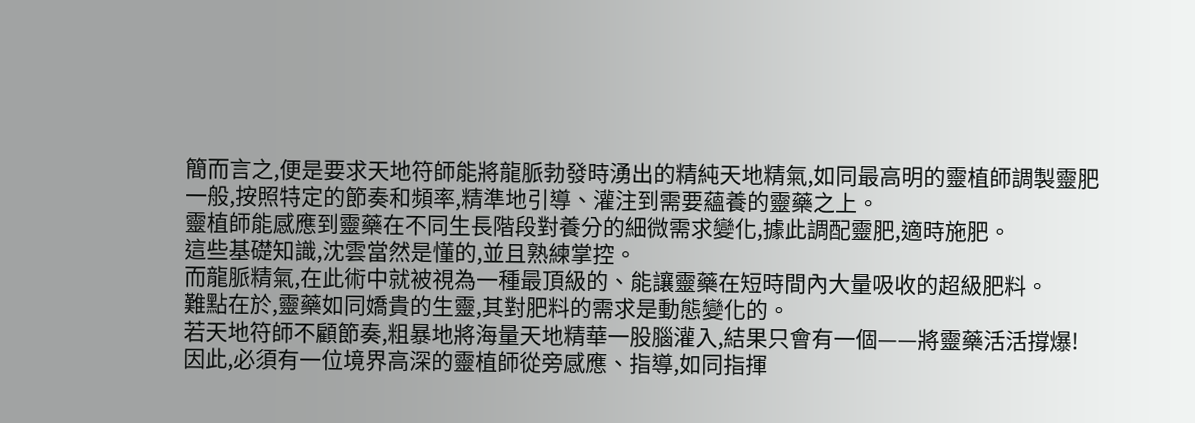簡而言之,便是要求天地符師能將龍脈勃發時湧出的精純天地精氣,如同最高明的靈植師調製靈肥一般,按照特定的節奏和頻率,精準地引導、灌注到需要蘊養的靈藥之上。
靈植師能感應到靈藥在不同生長階段對養分的細微需求變化,據此調配靈肥,適時施肥。
這些基礎知識,沈雲當然是懂的,並且熟練掌控。
而龍脈精氣,在此術中就被視為一種最頂級的、能讓靈藥在短時間內大量吸收的超級肥料。
難點在於,靈藥如同嬌貴的生靈,其對肥料的需求是動態變化的。
若天地符師不顧節奏,粗暴地將海量天地精華一股腦灌入,結果只會有一個——將靈藥活活撐爆!
因此,必須有一位境界高深的靈植師從旁感應、指導,如同指揮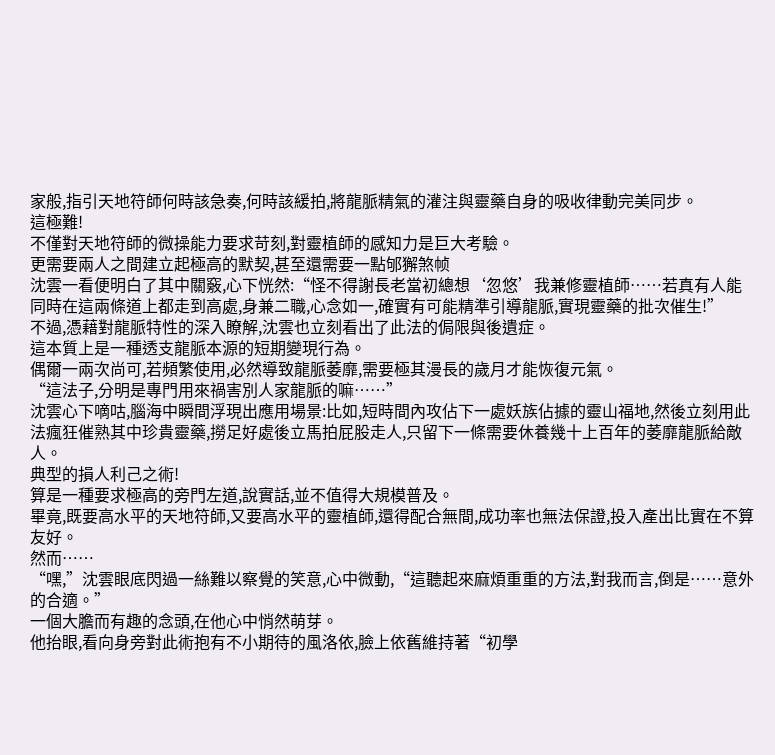家般,指引天地符師何時該急奏,何時該緩拍,將龍脈精氣的灌注與靈藥自身的吸收律動完美同步。
這極難!
不僅對天地符師的微操能力要求苛刻,對靈植師的感知力是巨大考驗。
更需要兩人之間建立起極高的默契,甚至還需要一點邭獬煞帧
沈雲一看便明白了其中關竅,心下恍然:“怪不得謝長老當初總想‘忽悠’我兼修靈植師……若真有人能同時在這兩條道上都走到高處,身兼二職,心念如一,確實有可能精準引導龍脈,實現靈藥的批次催生!”
不過,憑藉對龍脈特性的深入瞭解,沈雲也立刻看出了此法的侷限與後遺症。
這本質上是一種透支龍脈本源的短期變現行為。
偶爾一兩次尚可,若頻繁使用,必然導致龍脈萎靡,需要極其漫長的歲月才能恢復元氣。
“這法子,分明是專門用來禍害別人家龍脈的嘛……”
沈雲心下嘀咕,腦海中瞬間浮現出應用場景:比如,短時間內攻佔下一處妖族佔據的靈山福地,然後立刻用此法瘋狂催熟其中珍貴靈藥,撈足好處後立馬拍屁股走人,只留下一條需要休養幾十上百年的萎靡龍脈給敵人。
典型的損人利己之術!
算是一種要求極高的旁門左道,說實話,並不值得大規模普及。
畢竟,既要高水平的天地符師,又要高水平的靈植師,還得配合無間,成功率也無法保證,投入產出比實在不算友好。
然而……
“嘿,”沈雲眼底閃過一絲難以察覺的笑意,心中微動,“這聽起來麻煩重重的方法,對我而言,倒是……意外的合適。”
一個大膽而有趣的念頭,在他心中悄然萌芽。
他抬眼,看向身旁對此術抱有不小期待的風洛依,臉上依舊維持著“初學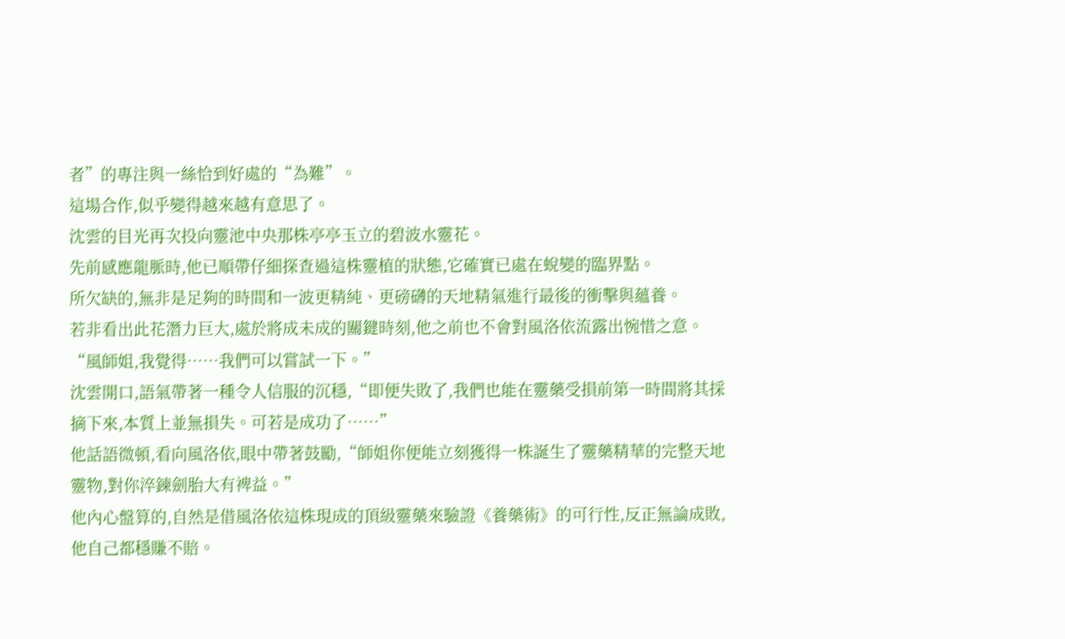者”的專注與一絲恰到好處的“為難”。
這場合作,似乎變得越來越有意思了。
沈雲的目光再次投向靈池中央那株亭亭玉立的碧波水靈花。
先前感應龍脈時,他已順帶仔細探查過這株靈植的狀態,它確實已處在蛻變的臨界點。
所欠缺的,無非是足夠的時間和一波更精純、更磅礴的天地精氣進行最後的衝擊與蘊養。
若非看出此花潛力巨大,處於將成未成的關鍵時刻,他之前也不會對風洛依流露出惋惜之意。
“風師姐,我覺得……我們可以嘗試一下。”
沈雲開口,語氣帶著一種令人信服的沉穩,“即便失敗了,我們也能在靈藥受損前第一時間將其採摘下來,本質上並無損失。可若是成功了……”
他話語微頓,看向風洛依,眼中帶著鼓勵,“師姐你便能立刻獲得一株誕生了靈藥精華的完整天地靈物,對你淬鍊劍胎大有裨益。”
他內心盤算的,自然是借風洛依這株現成的頂級靈藥來驗證《養藥術》的可行性,反正無論成敗,他自己都穩賺不賠。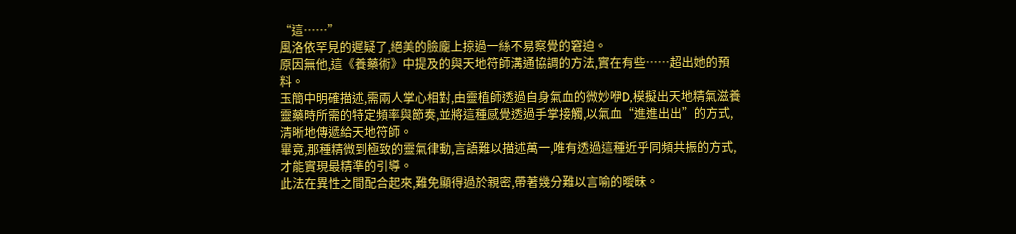“這……”
風洛依罕見的遲疑了,絕美的臉龐上掠過一絲不易察覺的窘迫。
原因無他,這《養藥術》中提及的與天地符師溝通協調的方法,實在有些……超出她的預料。
玉簡中明確描述,需兩人掌心相對,由靈植師透過自身氣血的微妙咿D,模擬出天地精氣滋養靈藥時所需的特定頻率與節奏,並將這種感覺透過手掌接觸,以氣血“進進出出”的方式,清晰地傳遞給天地符師。
畢竟,那種精微到極致的靈氣律動,言語難以描述萬一,唯有透過這種近乎同頻共振的方式,才能實現最精準的引導。
此法在異性之間配合起來,難免顯得過於親密,帶著幾分難以言喻的曖昧。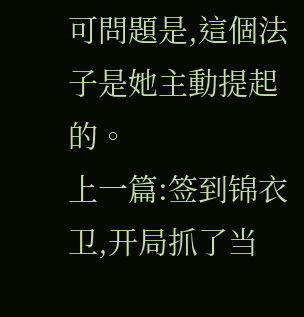可問題是,這個法子是她主動提起的。
上一篇:签到锦衣卫,开局抓了当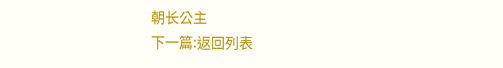朝长公主
下一篇:返回列表